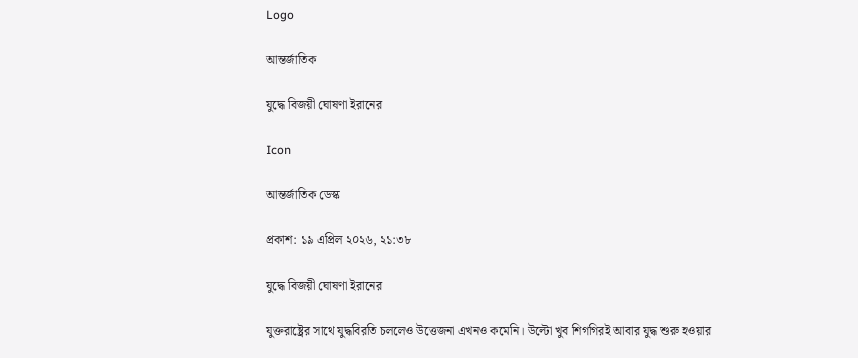Logo

আন্তর্জাতিক

যুদ্ধে বিজয়ী ঘোষণা ইরানের

Icon

আন্তর্জাতিক ডেস্ক

প্রকাশ: ১৯ এপ্রিল ২০২৬, ২১:৩৮

যুদ্ধে বিজয়ী ঘোষণা ইরানের

যুক্তরাষ্ট্রের সাথে যুদ্ধবিরতি চললেও উত্তেজনা এখনও কমেনি। উল্টো খুব শিগগিরই আবার যুদ্ধ শুরু হওয়ার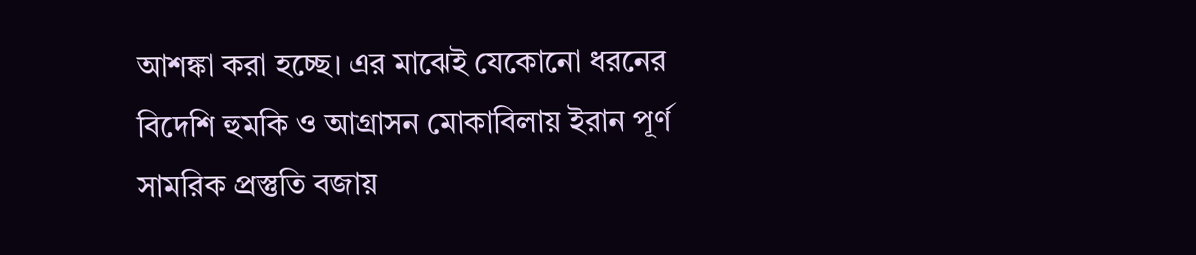আশঙ্কা করা হচ্ছে। এর মাঝেই যেকোনো ধরনের বিদেশি হুমকি ও আগ্রাসন মোকাবিলায় ইরান পূর্ণ সামরিক প্রস্তুতি বজায়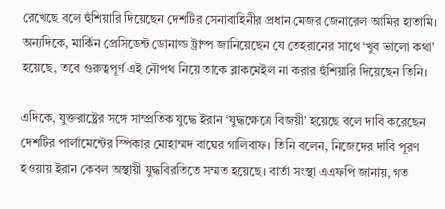রেখেছে বলে হুঁশিয়ারি দিয়েছেন দেশটির সেনাবাহিনীর প্রধান মেজর জেনারেল আমির হাতামি। অন্যদিকে, মার্কিন প্রেসিডেন্ট ডোনাল্ড ট্রাম্প জানিয়েছেন যে তেহরানের সাথে ‘খুব ভালো কথা’ হয়েছে, তবে গুরুত্বপূর্ণ এই নৌপথ নিয়ে তাকে ব্লাকমেইল না করার হুঁশিয়ারি দিয়েছেন তিনি।

এদিকে, যুক্তরাষ্ট্রের সঙ্গে সাম্প্রতিক যুদ্ধে ইরান ‘যুদ্ধক্ষেত্রে বিজয়ী’ হয়েছে বলে দাবি করেছেন দেশটির পার্লামেন্টের স্পিকার মোহাম্মদ বাঘের গালিবাফ। তিনি বলেন, নিজেদের দাবি পূরণ হওয়ায় ইরান কেবল অস্থায়ী যুদ্ধবিরতিতে সম্মত হয়েছে। বার্তা সংস্থা এএফপি জানায়, গত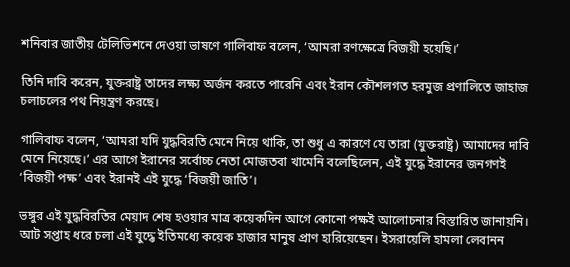শনিবার জাতীয় টেলিভিশনে দেওয়া ভাষণে গালিবাফ বলেন, ‘আমরা রণক্ষেত্রে বিজয়ী হয়েছি।’

তিনি দাবি করেন, যুক্তরাষ্ট্র তাদের লক্ষ্য অর্জন করতে পারেনি এবং ইরান কৌশলগত হরমুজ প্রণালিতে জাহাজ চলাচলের পথ নিয়ন্ত্রণ করছে।

গালিবাফ বলেন, ‘আমরা যদি যুদ্ধবিরতি মেনে নিয়ে থাকি, তা শুধু এ কারণে যে তারা (যুক্তরাষ্ট্র) আমাদের দাবি মেনে নিয়েছে।’ এর আগে ইরানের সর্বোচ্চ নেতা মোজতবা খামেনি বলেছিলেন, এই যুদ্ধে ইরানের জনগণই ‘বিজয়ী পক্ষ’ এবং ইরানই এই যুদ্ধে ‘বিজয়ী জাতি’।

ভঙ্গুর এই যুদ্ধবিরতির মেয়াদ শেষ হওয়ার মাত্র কয়েকদিন আগে কোনো পক্ষই আলোচনার বিস্তারিত জানায়নি। আট সপ্তাহ ধরে চলা এই যুদ্ধে ইতিমধ্যে কয়েক হাজার মানুষ প্রাণ হারিয়েছেন। ইসরায়েলি হামলা লেবানন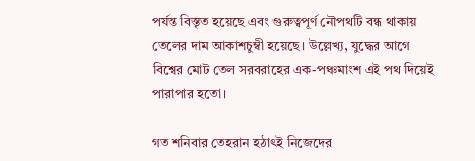পর্যন্ত বিস্তৃত হয়েছে এবং গুরুত্বপূর্ণ নৌপথটি বন্ধ থাকায় তেলের দাম আকাশচুম্বী হয়েছে। উল্লেখ্য, যুদ্ধের আগে বিশ্বের মোট তেল সরবরাহের এক-পঞ্চমাংশ এই পথ দিয়েই পারাপার হতো।

গত শনিবার তেহরান হঠাৎই নিজেদের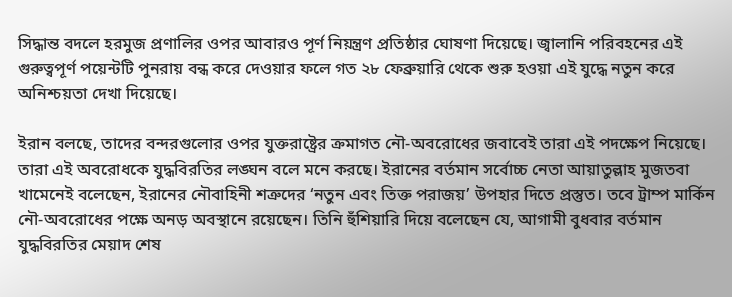সিদ্ধান্ত বদলে হরমুজ প্রণালির ওপর আবারও পূর্ণ নিয়ন্ত্রণ প্রতিষ্ঠার ঘোষণা দিয়েছে। জ্বালানি পরিবহনের এই গুরুত্বপূর্ণ পয়েন্টটি পুনরায় বন্ধ করে দেওয়ার ফলে গত ২৮ ফেব্রুয়ারি থেকে শুরু হওয়া এই যুদ্ধে নতুন করে অনিশ্চয়তা দেখা দিয়েছে।

ইরান বলছে, তাদের বন্দরগুলোর ওপর যুক্তরাষ্ট্রের ক্রমাগত নৌ-অবরোধের জবাবেই তারা এই পদক্ষেপ নিয়েছে। তারা এই অবরোধকে যুদ্ধবিরতির লঙ্ঘন বলে মনে করছে। ইরানের বর্তমান সর্বোচ্চ নেতা আয়াতুল্লাহ মুজতবা খামেনেই বলেছেন, ইরানের নৌবাহিনী শত্রুদের ‘নতুন এবং তিক্ত পরাজয়’ উপহার দিতে প্রস্তুত। তবে ট্রাম্প মার্কিন নৌ-অবরোধের পক্ষে অনড় অবস্থানে রয়েছেন। তিনি হুঁশিয়ারি দিয়ে বলেছেন যে, আগামী বুধবার বর্তমান যুদ্ধবিরতির মেয়াদ শেষ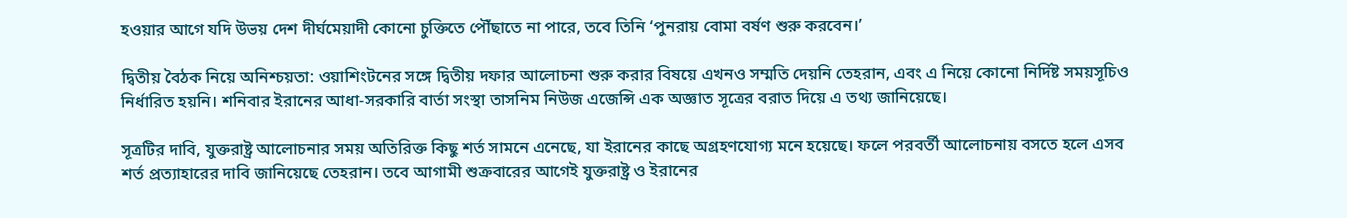হওয়ার আগে যদি উভয় দেশ দীর্ঘমেয়াদী কোনো চুক্তিতে পৌঁছাতে না পারে, তবে তিনি ‘পুনরায় বোমা বর্ষণ শুরু করবেন।’

দ্বিতীয় বৈঠক নিয়ে অনিশ্চয়তা: ওয়াশিংটনের সঙ্গে দ্বিতীয় দফার আলোচনা শুরু করার বিষয়ে এখনও সম্মতি দেয়নি তেহরান, এবং এ নিয়ে কোনো নির্দিষ্ট সময়সূচিও নির্ধারিত হয়নি। শনিবার ইরানের আধা-সরকারি বার্তা সংস্থা তাসনিম নিউজ এজেন্সি এক অজ্ঞাত সূত্রের বরাত দিয়ে এ তথ্য জানিয়েছে।

সূত্রটির দাবি, যুক্তরাষ্ট্র আলোচনার সময় অতিরিক্ত কিছু শর্ত সামনে এনেছে, যা ইরানের কাছে অগ্রহণযোগ্য মনে হয়েছে। ফলে পরবর্তী আলোচনায় বসতে হলে এসব শর্ত প্রত্যাহারের দাবি জানিয়েছে তেহরান। তবে আগামী শুক্রবারের আগেই যুক্তরাষ্ট্র ও ইরানের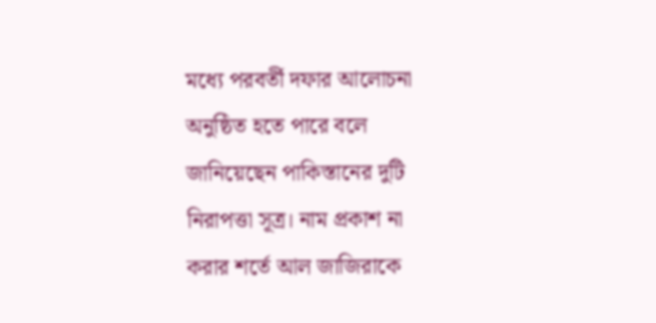মধ্যে পরবর্তী দফার আলোচনা অনুষ্ঠিত হতে পারে বলে জানিয়েছেন পাকিস্তানের দুটি নিরাপত্তা সূত্র। নাম প্রকাশ না করার শর্তে আল জাজিরাকে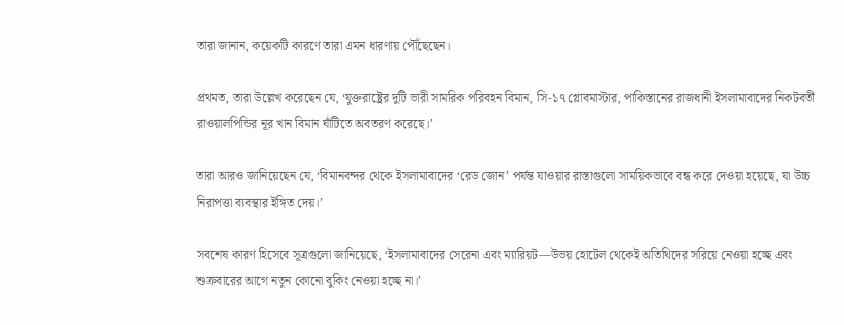তারা জানান, কয়েকটি কারণে তারা এমন ধারণায় পৌঁছেছেন।

প্রথমত, তারা উল্লেখ করেছেন যে, ‘যুক্তরাষ্ট্রের দুটি ভারী সামরিক পরিবহন বিমান, সি-১৭ গ্লোবমাস্টার, পাকিস্তানের রাজধানী ইসলামাবাদের নিকটবর্তী রাওয়ালপিন্ডির নূর খান বিমান ঘাঁটিতে অবতরণ করেছে।’

তারা আরও জানিয়েছেন যে, ‘বিমানবন্দর থেকে ইসলামাবাদের ‘রেড জোন’ পর্যন্ত যাওয়ার রাস্তাগুলো সাময়িকভাবে বন্ধ করে দেওয়া হয়েছে, যা উচ্চ নিরাপত্তা ব্যবস্থার ইঙ্গিত দেয়।’

সবশেষ কারণ হিসেবে সূত্রগুলো জানিয়েছে, ‘ইসলামাবাদের সেরেনা এবং ম্যারিয়ট—উভয় হোটেল থেকেই অতিথিদের সরিয়ে নেওয়া হচ্ছে এবং শুক্রবারের আগে নতুন কোনো বুকিং নেওয়া হচ্ছে না।’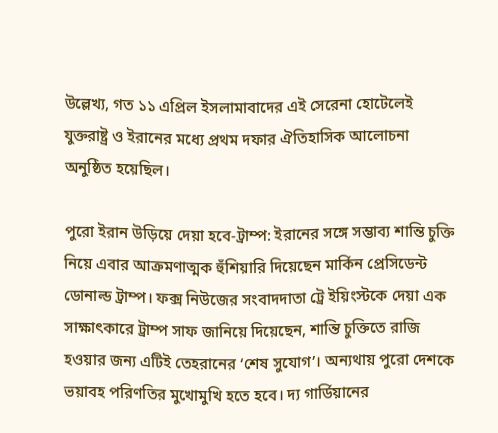উল্লেখ্য, গত ১১ এপ্রিল ইসলামাবাদের এই সেরেনা হোটেলেই যুক্তরাষ্ট্র ও ইরানের মধ্যে প্রথম দফার ঐতিহাসিক আলোচনা অনুষ্ঠিত হয়েছিল।

পুরো ইরান উড়িয়ে দেয়া হবে-ট্রাম্প: ইরানের সঙ্গে সম্ভাব্য শান্তি চুক্তি নিয়ে এবার আক্রমণাত্মক হুঁশিয়ারি দিয়েছেন মার্কিন প্রেসিডেন্ট ডোনাল্ড ট্রাম্প। ফক্স নিউজের সংবাদদাতা ট্রে ইয়িংস্টকে দেয়া এক সাক্ষাৎকারে ট্রাম্প সাফ জানিয়ে দিয়েছেন, শান্তি চুক্তিতে রাজি হওয়ার জন্য এটিই তেহরানের ‘শেষ সুযোগ’। অন্যথায় পুরো দেশকে ভয়াবহ পরিণতির মুখোমুখি হতে হবে। দ্য গার্ডিয়ানের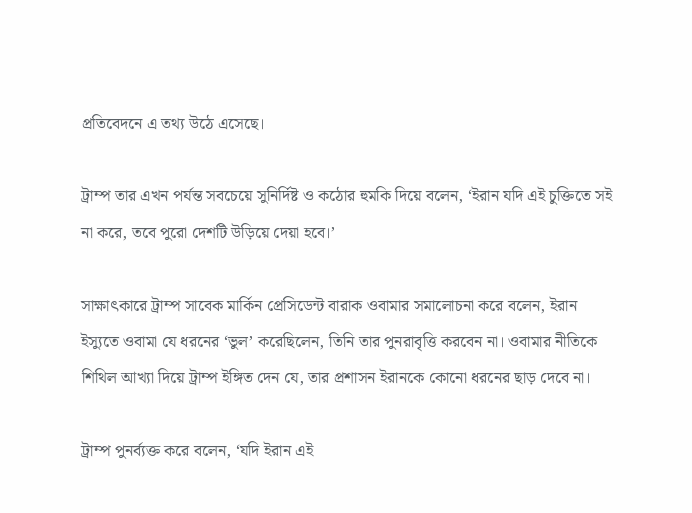প্রতিবেদনে এ তথ্য উঠে এসেছে।

ট্রাম্প তার এখন পর্যন্ত সবচেয়ে সুনির্দিষ্ট ও কঠোর হুমকি দিয়ে বলেন, ‘ইরান যদি এই চুক্তিতে সই না করে, তবে পুরো দেশটি উড়িয়ে দেয়া হবে।’

সাক্ষাৎকারে ট্রাম্প সাবেক মার্কিন প্রেসিডেন্ট বারাক ওবামার সমালোচনা করে বলেন, ইরান ইস্যুতে ওবামা যে ধরনের ‘ভুল’ করেছিলেন, তিনি তার পুনরাবৃত্তি করবেন না। ওবামার নীতিকে শিথিল আখ্যা দিয়ে ট্রাম্প ইঙ্গিত দেন যে, তার প্রশাসন ইরানকে কোনো ধরনের ছাড় দেবে না।

ট্রাম্প পুনর্ব্যক্ত করে বলেন, ‘যদি ইরান এই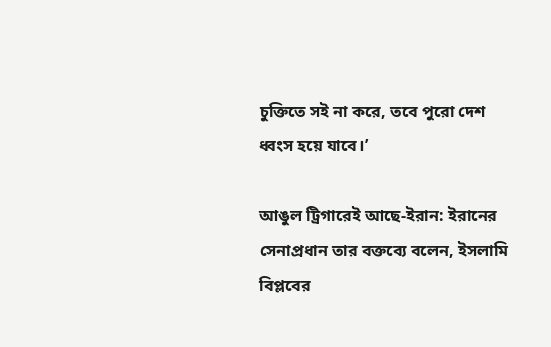চুক্তিতে সই না করে, তবে পুরো দেশ ধ্বংস হয়ে যাবে।’

আঙুল ট্রিগারেই আছে-ইরান: ইরানের সেনাপ্রধান তার বক্তব্যে বলেন, ইসলামি বিপ্লবের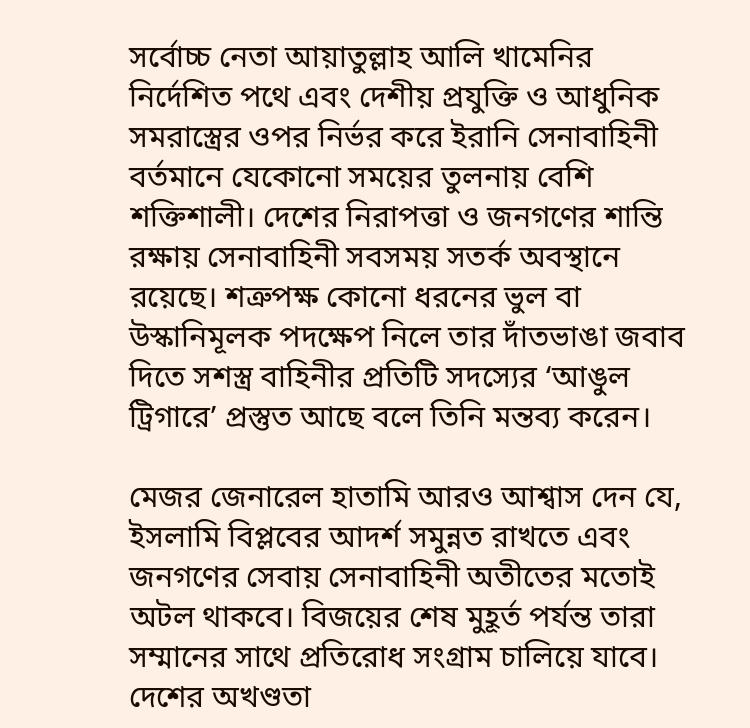সর্বোচ্চ নেতা আয়াতুল্লাহ আলি খামেনির নির্দেশিত পথে এবং দেশীয় প্রযুক্তি ও আধুনিক সমরাস্ত্রের ওপর নির্ভর করে ইরানি সেনাবাহিনী বর্তমানে যেকোনো সময়ের তুলনায় বেশি শক্তিশালী। দেশের নিরাপত্তা ও জনগণের শান্তি রক্ষায় সেনাবাহিনী সবসময় সতর্ক অবস্থানে রয়েছে। শত্রুপক্ষ কোনো ধরনের ভুল বা উস্কানিমূলক পদক্ষেপ নিলে তার দাঁতভাঙা জবাব দিতে সশস্ত্র বাহিনীর প্রতিটি সদস্যের ‘আঙুল ট্রিগারে’ প্রস্তুত আছে বলে তিনি মন্তব্য করেন।

মেজর জেনারেল হাতামি আরও আশ্বাস দেন যে, ইসলামি বিপ্লবের আদর্শ সমুন্নত রাখতে এবং জনগণের সেবায় সেনাবাহিনী অতীতের মতোই অটল থাকবে। বিজয়ের শেষ মুহূর্ত পর্যন্ত তারা সম্মানের সাথে প্রতিরোধ সংগ্রাম চালিয়ে যাবে। দেশের অখণ্ডতা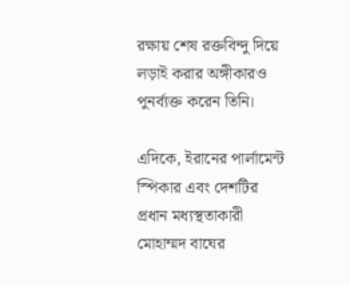রক্ষায় শেষ রক্তবিন্দু দিয়ে লড়াই করার অঙ্গীকারও পুনর্ব্যক্ত করেন তিনি।

এদিকে, ইরানের পার্লামেন্ট স্পিকার এবং দেশটির প্রধান মধ্যস্থতাকারী মোহাম্মদ বাঘের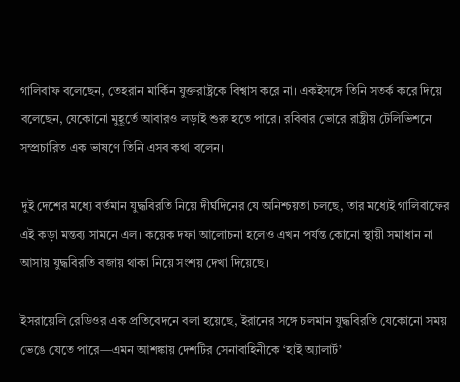গালিবাফ বলেছেন, তেহরান মার্কিন যুক্তরাষ্ট্রকে বিশ্বাস করে না। একইসঙ্গে তিনি সতর্ক করে দিয়ে বলেছেন, যেকোনো মুহূর্তে আবারও লড়াই শুরু হতে পারে। রবিবার ভোরে রাষ্ট্রীয় টেলিভিশনে সম্প্রচারিত এক ভাষণে তিনি এসব কথা বলেন।

দুই দেশের মধ্যে বর্তমান যুদ্ধবিরতি নিয়ে দীর্ঘদিনের যে অনিশ্চয়তা চলছে, তার মধ্যেই গালিবাফের এই কড়া মন্তব্য সামনে এল। কয়েক দফা আলোচনা হলেও এখন পর্যন্ত কোনো স্থায়ী সমাধান না আসায় যুদ্ধবিরতি বজায় থাকা নিয়ে সংশয় দেখা দিয়েছে।

ইসরায়েলি রেডিওর এক প্রতিবেদনে বলা হয়েছে, ইরানের সঙ্গে চলমান যুদ্ধবিরতি যেকোনো সময় ভেঙে যেতে পারে—এমন আশঙ্কায় দেশটির সেনাবাহিনীকে ‘হাই অ্যালার্ট’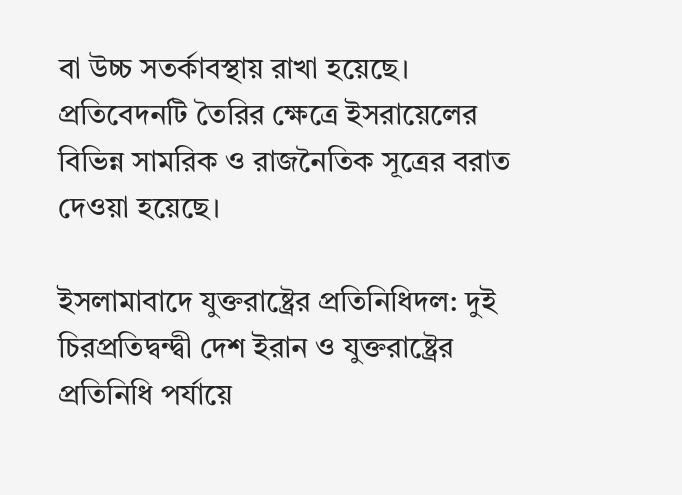বা উচ্চ সতর্কাবস্থায় রাখা হয়েছে। প্রতিবেদনটি তৈরির ক্ষেত্রে ইসরায়েলের বিভিন্ন সামরিক ও রাজনৈতিক সূত্রের বরাত দেওয়া হয়েছে।

ইসলামাবাদে যুক্তরাষ্ট্রের প্রতিনিধিদল: দুই চিরপ্রতিদ্বন্দ্বী দেশ ইরান ও যুক্তরাষ্ট্রের প্রতিনিধি পর্যায়ে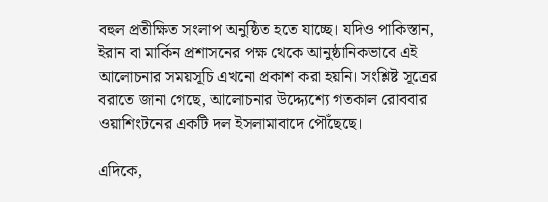বহুল প্রতীক্ষিত সংলাপ অনুষ্ঠিত হতে যাচ্ছে। যদিও পাকিস্তান, ইরান বা মার্কিন প্রশাসনের পক্ষ থেকে আনুষ্ঠানিকভাবে এই আলোচনার সময়সূচি এখনো প্রকাশ করা হয়নি। সংশ্লিষ্ট সূত্রের বরাতে জানা গেছে, আলোচনার উদ্দ্যেশ্যে গতকাল রোববার ওয়াশিংটনের একটি দল ইসলামাবাদে পৌঁছেছে।

এদিকে,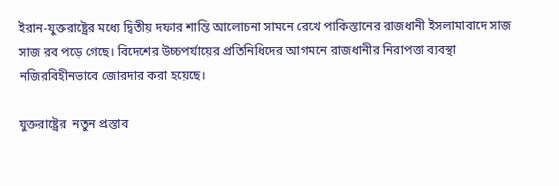ইরান-যুক্তরাষ্ট্রের মধ্যে দ্বিতীয় দফার শান্তি আলোচনা সামনে রেখে পাকিস্তানের রাজধানী ইসলামাবাদে সাজ সাজ রব পড়ে গেছে। বিদেশের উচ্চপর্যায়ের প্রতিনিধিদের আগমনে রাজধানীর নিরাপত্তা ব্যবস্থা নজিরবিহীনভাবে জোরদার করা হয়েছে।

যুক্তরাষ্ট্রের  নতুন প্রস্তাব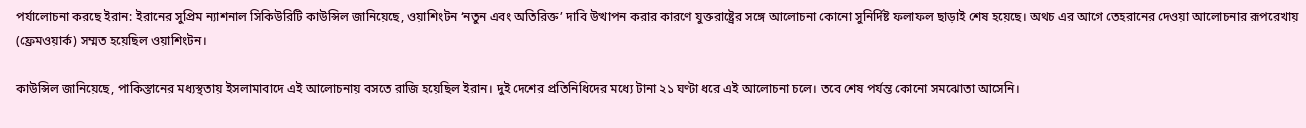পর্যালোচনা করছে ইরান: ইরানের সুপ্রিম ন্যাশনাল সিকিউরিটি কাউন্সিল জানিয়েছে, ওয়াশিংটন ‘নতুন এবং অতিরিক্ত’ দাবি উত্থাপন করার কারণে যুক্তরাষ্ট্রের সঙ্গে আলোচনা কোনো সুনির্দিষ্ট ফলাফল ছাড়াই শেষ হয়েছে। অথচ এর আগে তেহরানের দেওয়া আলোচনার রূপরেখায় (ফ্রেমওয়ার্ক) সম্মত হয়েছিল ওয়াশিংটন।

কাউন্সিল জানিয়েছে, পাকিস্তানের মধ্যস্থতায় ইসলামাবাদে এই আলোচনায় বসতে রাজি হয়েছিল ইরান। দুই দেশের প্রতিনিধিদের মধ্যে টানা ২১ ঘণ্টা ধরে এই আলোচনা চলে। তবে শেষ পর্যন্ত কোনো সমঝোতা আসেনি।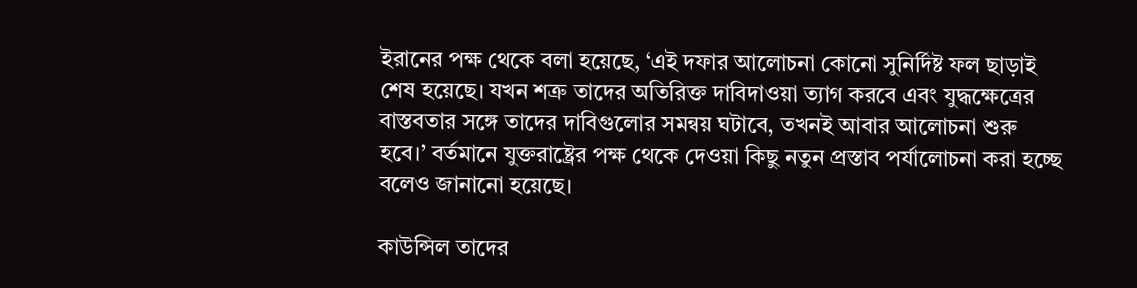ইরানের পক্ষ থেকে বলা হয়েছে, ‘এই দফার আলোচনা কোনো সুনির্দিষ্ট ফল ছাড়াই শেষ হয়েছে। যখন শত্রু তাদের অতিরিক্ত দাবিদাওয়া ত্যাগ করবে এবং যুদ্ধক্ষেত্রের বাস্তবতার সঙ্গে তাদের দাবিগুলোর সমন্বয় ঘটাবে, তখনই আবার আলোচনা শুরু হবে।’ বর্তমানে যুক্তরাষ্ট্রের পক্ষ থেকে দেওয়া কিছু নতুন প্রস্তাব পর্যালোচনা করা হচ্ছে বলেও জানানো হয়েছে।

কাউন্সিল তাদের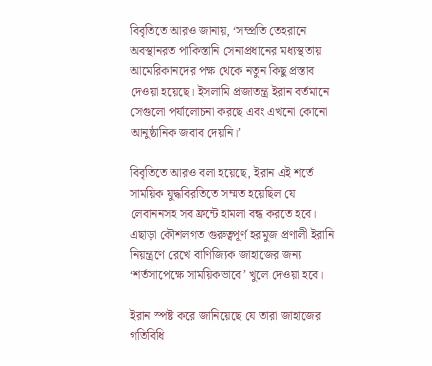বিবৃতিতে আরও জানায়, ‘সম্প্রতি তেহরানে অবস্থানরত পাকিস্তানি সেনাপ্রধানের মধ্যস্থতায় আমেরিকানদের পক্ষ থেকে নতুন কিছু প্রস্তাব দেওয়া হয়েছে। ইসলামি প্রজাতন্ত্র ইরান বর্তমানে সেগুলো পর্যালোচনা করছে এবং এখনো কোনো আনুষ্ঠানিক জবাব দেয়নি।’

বিবৃতিতে আরও বলা হয়েছে, ইরান এই শর্তে সাময়িক যুদ্ধবিরতিতে সম্মত হয়েছিল যে লেবাননসহ সব ফ্রন্টে হামলা বন্ধ করতে হবে। এছাড়া কৌশলগত গুরুত্বপূর্ণ হরমুজ প্রণালী ইরানি নিয়ন্ত্রণে রেখে বাণিজ্যিক জাহাজের জন্য ‘শর্তসাপেক্ষে সাময়িকভাবে’ খুলে দেওয়া হবে।

ইরান স্পষ্ট করে জানিয়েছে যে তারা জাহাজের গতিবিধি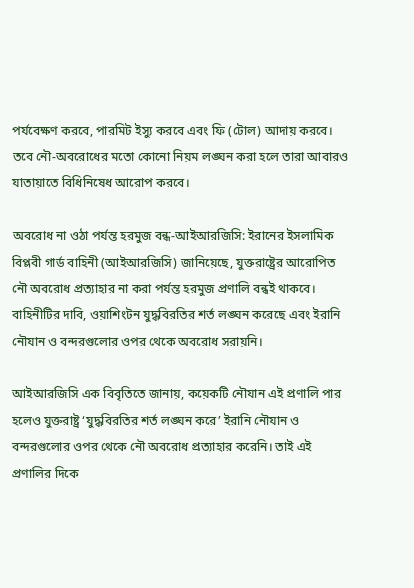পর্যবেক্ষণ করবে, পারমিট ইস্যু করবে এবং ফি (টোল) আদায় করবে। তবে নৌ-অবরোধের মতো কোনো নিয়ম লঙ্ঘন করা হলে তারা আবারও যাতায়াতে বিধিনিষেধ আরোপ করবে।

অবরোধ না ওঠা পর্যন্ত হরমুজ বন্ধ-আইআরজিসি: ইরানের ইসলামিক বিপ্লবী গার্ড বাহিনী (আইআরজিসি) জানিয়েছে, যুক্তরাষ্ট্রের আরোপিত নৌ অবরোধ প্রত্যাহার না করা পর্যন্ত হরমুজ প্রণালি বন্ধই থাকবে। বাহিনীটির দাবি, ওয়াশিংটন যুদ্ধবিরতির শর্ত লঙ্ঘন করেছে এবং ইরানি নৌযান ও বন্দরগুলোর ওপর থেকে অবরোধ সরায়নি।

আইআরজিসি এক বিবৃতিতে জানায়, কয়েকটি নৌযান এই প্রণালি পার হলেও যুক্তরাষ্ট্র ‘যুদ্ধবিরতির শর্ত লঙ্ঘন করে’ ইরানি নৌযান ও বন্দরগুলোর ওপর থেকে নৌ অবরোধ প্রত্যাহার করেনি। তাই এই প্রণালির দিকে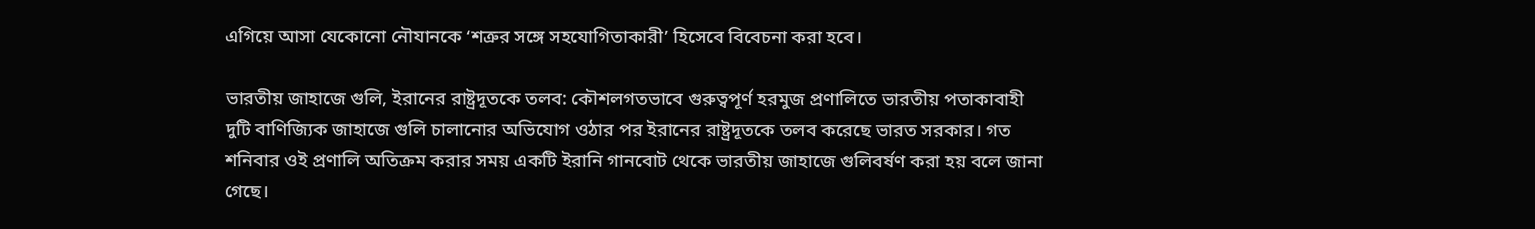এগিয়ে আসা যেকোনো নৌযানকে ‘শত্রুর সঙ্গে সহযোগিতাকারী’ হিসেবে বিবেচনা করা হবে।

ভারতীয় জাহাজে গুলি, ইরানের রাষ্ট্রদূতকে তলব: কৌশলগতভাবে গুরুত্বপূর্ণ হরমুজ প্রণালিতে ভারতীয় পতাকাবাহী দুটি বাণিজ্যিক জাহাজে গুলি চালানোর অভিযোগ ওঠার পর ইরানের রাষ্ট্রদূতকে তলব করেছে ভারত সরকার। গত শনিবার ওই প্রণালি অতিক্রম করার সময় একটি ইরানি গানবোট থেকে ভারতীয় জাহাজে গুলিবর্ষণ করা হয় বলে জানা গেছে।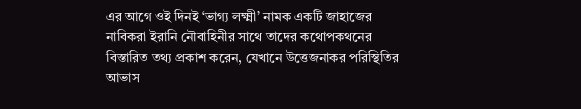এর আগে ওই দিনই ‘ভাগ্য লক্ষ্মী’ নামক একটি জাহাজের নাবিকরা ইরানি নৌবাহিনীর সাথে তাদের কথোপকথনের বিস্তারিত তথ্য প্রকাশ করেন, যেখানে উত্তেজনাকর পরিস্থিতির আভাস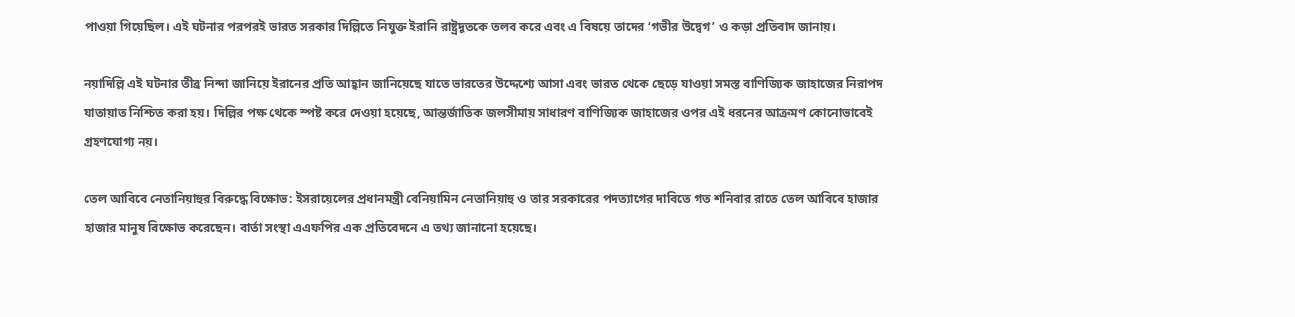পাওয়া গিয়েছিল। এই ঘটনার পরপরই ভারত সরকার দিল্লিতে নিযুক্ত ইরানি রাষ্ট্রদূতকে তলব করে এবং এ বিষয়ে তাদের ‘গভীর উদ্বেগ’ ও কড়া প্রতিবাদ জানায়।

নয়াদিল্লি এই ঘটনার তীব্র নিন্দা জানিয়ে ইরানের প্রতি আহ্বান জানিয়েছে যাতে ভারতের উদ্দেশ্যে আসা এবং ভারত থেকে ছেড়ে যাওয়া সমস্ত বাণিজ্যিক জাহাজের নিরাপদ যাতায়াত নিশ্চিত করা হয়। দিল্লির পক্ষ থেকে স্পষ্ট করে দেওয়া হয়েছে, আন্তর্জাতিক জলসীমায় সাধারণ বাণিজ্যিক জাহাজের ওপর এই ধরনের আক্রমণ কোনোভাবেই গ্রহণযোগ্য নয়।

তেল আবিবে নেতানিয়াহুর বিরুদ্ধে বিক্ষোভ: ইসরায়েলের প্রধানমন্ত্রী বেনিয়ামিন নেতানিয়াহু ও তার সরকারের পদত্যাগের দাবিতে গত শনিবার রাতে তেল আবিবে হাজার হাজার মানুষ বিক্ষোভ করেছেন। বার্তা সংস্থা এএফপির এক প্রতিবেদনে এ তথ্য জানানো হয়েছে।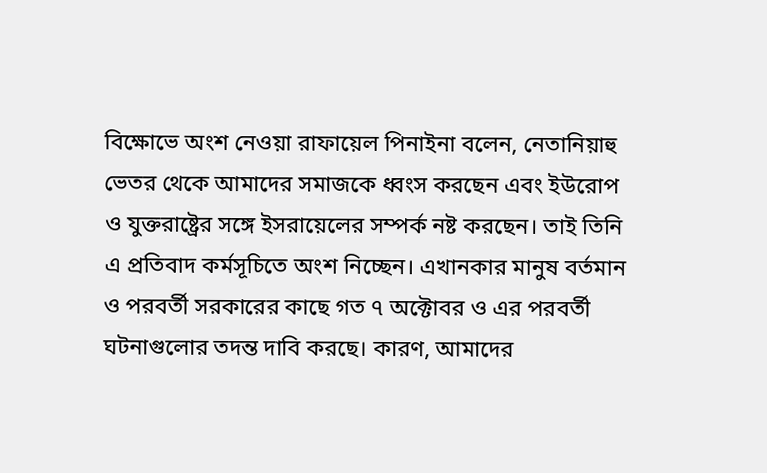বিক্ষোভে অংশ নেওয়া রাফায়েল পিনাইনা বলেন, নেতানিয়াহু ভেতর থেকে আমাদের সমাজকে ধ্বংস করছেন এবং ইউরোপ ও যুক্তরাষ্ট্রের সঙ্গে ইসরায়েলের সম্পর্ক নষ্ট করছেন। তাই তিনি এ প্রতিবাদ কর্মসূচিতে অংশ নিচ্ছেন। এখানকার মানুষ বর্তমান ও পরবর্তী সরকারের কাছে গত ৭ অক্টোবর ও এর পরবর্তী ঘটনাগুলোর তদন্ত দাবি করছে। কারণ, আমাদের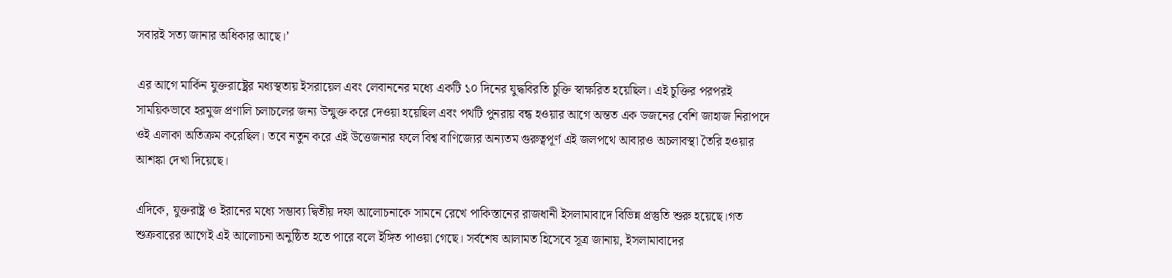সবারই সত্য জানার অধিকার আছে।’

এর আগে মার্কিন যুক্তরাষ্ট্রের মধ্যস্থতায় ইসরায়েল এবং লেবাননের মধ্যে একটি ১০ দিনের যুদ্ধবিরতি চুক্তি স্বাক্ষরিত হয়েছিল। এই চুক্তির পরপরই সাময়িকভাবে হরমুজ প্রণালি চলাচলের জন্য উন্মুক্ত করে দেওয়া হয়েছিল এবং পথটি পুনরায় বন্ধ হওয়ার আগে অন্তত এক ডজনের বেশি জাহাজ নিরাপদে ওই এলাকা অতিক্রম করেছিল। তবে নতুন করে এই উত্তেজনার ফলে বিশ্ব বাণিজ্যের অন্যতম গুরুত্বপূর্ণ এই জলপথে আবারও অচলাবস্থা তৈরি হওয়ার আশঙ্কা দেখা দিয়েছে।

এদিকে, যুক্তরাষ্ট্র ও ইরানের মধ্যে সম্ভাব্য দ্বিতীয় দফা আলোচনাকে সামনে রেখে পাকিস্তানের রাজধানী ইসলামাবাদে বিভিন্ন প্রস্তুতি শুরু হয়েছে।গত  শুক্রবারের আগেই এই আলোচনা অনুষ্ঠিত হতে পারে বলে ইঙ্গিত পাওয়া গেছে। সর্বশেষ আলামত হিসেবে সূত্র জানায়, ইসলামাবাদের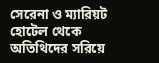সেরেনা ও ম্যারিয়ট হোটেল থেকে অতিথিদের সরিয়ে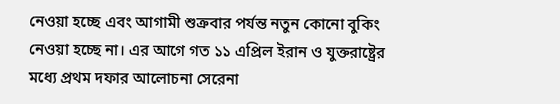নেওয়া হচ্ছে এবং আগামী শুক্রবার পর্যন্ত নতুন কোনো বুকিং নেওয়া হচ্ছে না। এর আগে গত ১১ এপ্রিল ইরান ও যুক্তরাষ্ট্রের মধ্যে প্রথম দফার আলোচনা সেরেনা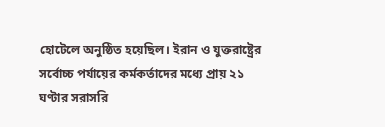হোটেলে অনুষ্ঠিত হয়েছিল। ইরান ও যুক্তরাষ্ট্রের সর্বোচ্চ পর্যায়ের কর্মকর্তাদের মধ্যে প্রায় ২১ ঘণ্টার সরাসরি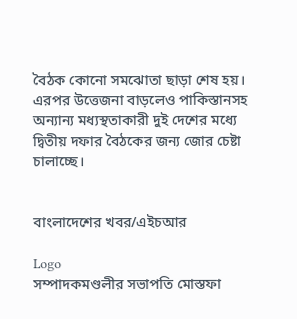বৈঠক কোনো সমঝোতা ছাড়া শেষ হয়। এরপর উত্তেজনা বাড়লেও পাকিস্তানসহ অন্যান্য মধ্যস্থতাকারী দুই দেশের মধ্যে দ্বিতীয় দফার বৈঠকের জন্য জোর চেষ্টা চালাচ্ছে।


বাংলাদেশের খবর/এইচআর

Logo
সম্পাদকমণ্ডলীর সভাপতি মোস্তফা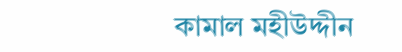কামাল মহীউদ্দীন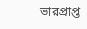ভারপ্রাপ্ত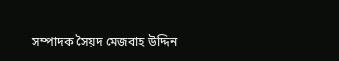সম্পাদক সৈয়দ মেজবাহ উদ্দিন